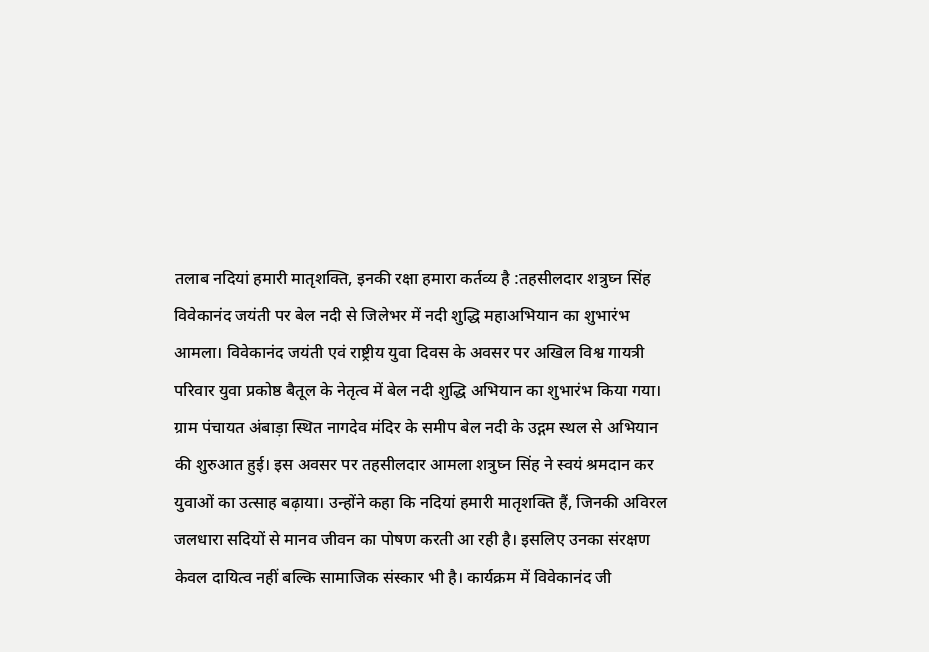तलाब नदियां हमारी मातृशक्ति, इनकी रक्षा हमारा कर्तव्य है :तहसीलदार शत्रुघ्न सिंह
विवेकानंद जयंती पर बेल नदी से जिलेभर में नदी शुद्धि महाअभियान का शुभारंभ
आमला। विवेकानंद जयंती एवं राष्ट्रीय युवा दिवस के अवसर पर अखिल विश्व गायत्री परिवार युवा प्रकोष्ठ बैतूल के नेतृत्व में बेल नदी शुद्धि अभियान का शुभारंभ किया गया। ग्राम पंचायत अंबाड़ा स्थित नागदेव मंदिर के समीप बेल नदी के उद्गम स्थल से अभियान की शुरुआत हुई। इस अवसर पर तहसीलदार आमला शत्रुघ्न सिंह ने स्वयं श्रमदान कर युवाओं का उत्साह बढ़ाया। उन्होंने कहा कि नदियां हमारी मातृशक्ति हैं, जिनकी अविरल जलधारा सदियों से मानव जीवन का पोषण करती आ रही है। इसलिए उनका संरक्षण केवल दायित्व नहीं बल्कि सामाजिक संस्कार भी है। कार्यक्रम में विवेकानंद जी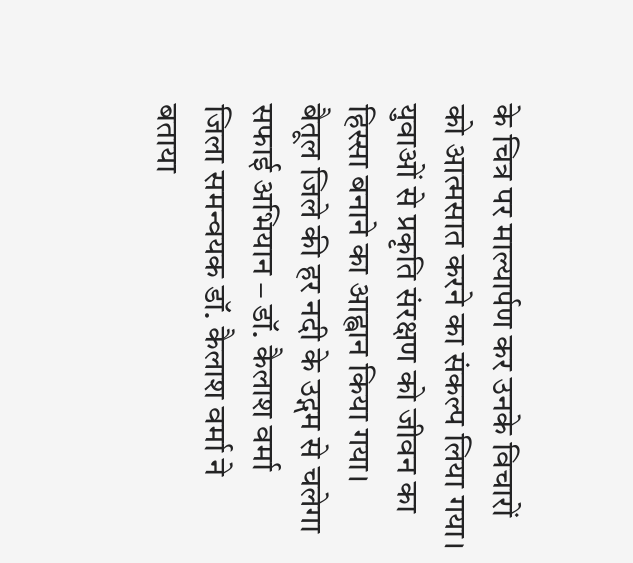के चित्र पर माल्यार्पण कर उनके विचारों को आत्मसात करने का संकल्प लिया गया। युवाओं से प्रकृति संरक्षण को जीवन का हिस्सा बनाने का आह्वान किया गया।
बैतूल जिले की हर नदी के उद्गम से चलेगा सफाई अभियान – डॉ. कैलाश वर्मा
जिला समन्वयक डॉ. कैलाश वर्मा ने बताया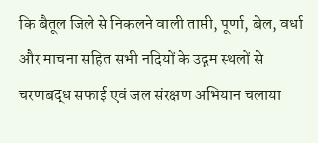कि बैतूल जिले से निकलने वाली ताप्ती, पूर्णा, बेल, वर्धा और माचना सहित सभी नदियों के उद्गम स्थलों से चरणबद्ध सफाई एवं जल संरक्षण अभियान चलाया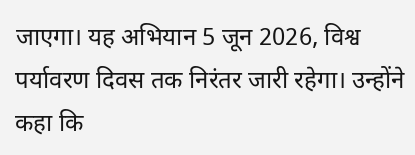जाएगा। यह अभियान 5 जून 2026, विश्व पर्यावरण दिवस तक निरंतर जारी रहेगा। उन्होंने कहा कि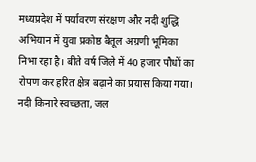मध्यप्रदेश में पर्यावरण संरक्षण और नदी शुद्धि अभियान में युवा प्रकोष्ठ बैतूल अग्रणी भूमिका निभा रहा है। बीते वर्ष जिले में 40 हजार पौधों का रोपण कर हरित क्षेत्र बढ़ाने का प्रयास किया गया। नदी किनारे स्वच्छता, जल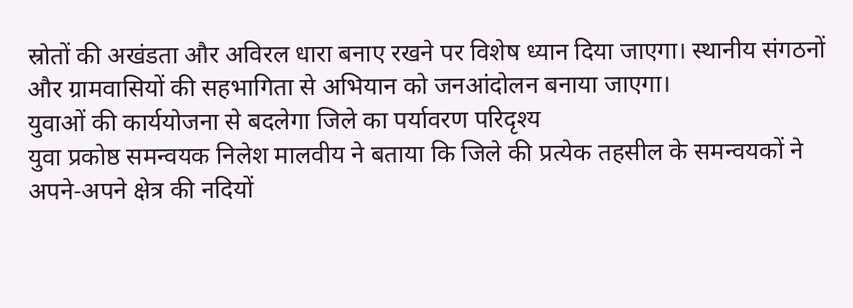स्रोतों की अखंडता और अविरल धारा बनाए रखने पर विशेष ध्यान दिया जाएगा। स्थानीय संगठनों और ग्रामवासियों की सहभागिता से अभियान को जनआंदोलन बनाया जाएगा।
युवाओं की कार्ययोजना से बदलेगा जिले का पर्यावरण परिदृश्य
युवा प्रकोष्ठ समन्वयक निलेश मालवीय ने बताया कि जिले की प्रत्येक तहसील के समन्वयकों ने अपने-अपने क्षेत्र की नदियों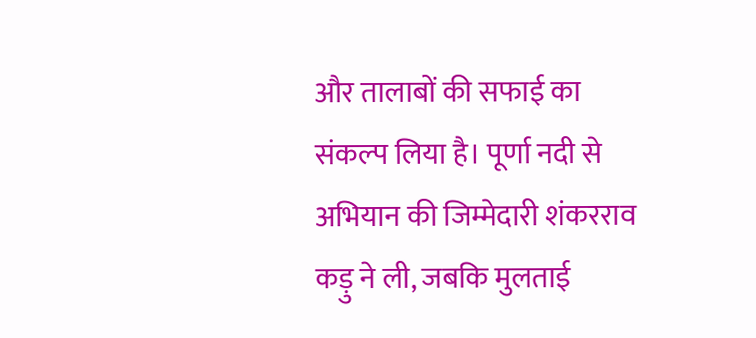और तालाबों की सफाई का संकल्प लिया है। पूर्णा नदी से अभियान की जिम्मेदारी शंकरराव कड़ु ने ली, जबकि मुलताई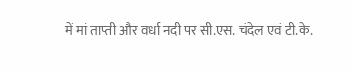में मां ताप्ती और वर्धा नदी पर सी.एस. चंदेल एवं टी.के.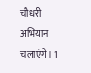चौधरी अभियान चलाएंगे। 1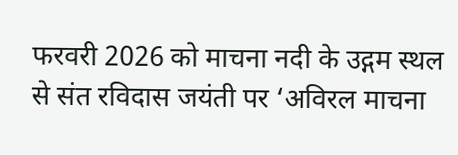फरवरी 2026 को माचना नदी के उद्गम स्थल से संत रविदास जयंती पर ‘अविरल माचना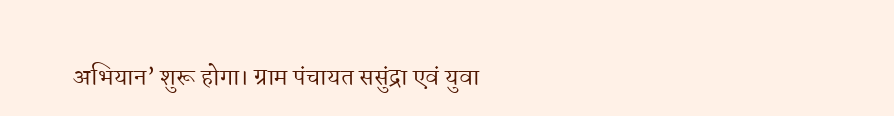अभियान’ शुरू होगा। ग्राम पंचायत ससुंद्रा एवं युवा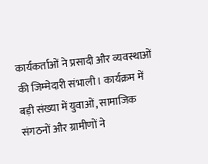कार्यकर्ताओं ने प्रसादी और व्यवस्थाओं की जिम्मेदारी संभाली। कार्यक्रम में बड़ी संख्या में युवाओं, सामाजिक संगठनों और ग्रामीणों ने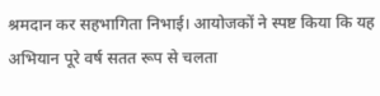श्रमदान कर सहभागिता निभाई। आयोजकों ने स्पष्ट किया कि यह अभियान पूरे वर्ष सतत रूप से चलता